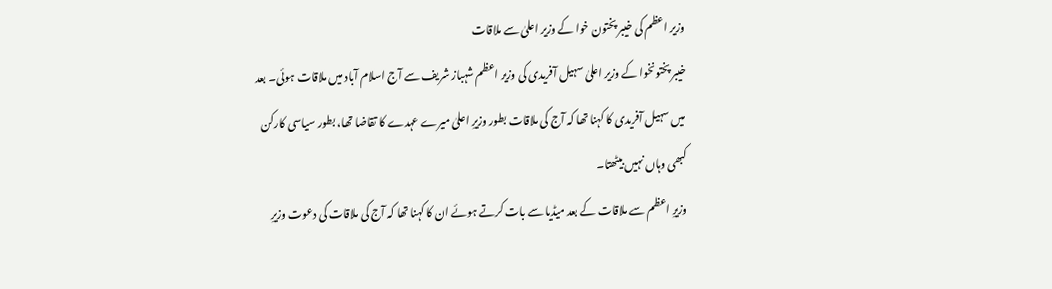وزیر اعظم کی خیبر پختون خوا کے وزیر اعلیٰ سے ملاقات
خیبر پختونخوا کے وزیر اعلیٰ سہیل آفریدی کی وزیر اعظم شہباز شریف سے آج اسلام آباد میں ملاقات ہوئی۔ بعد میں سہیل آفریدی کا کہنا تھا کہ آج کی ملاقات بطور وزیرِ اعلیٰ میرے عہدے کا تقاضا تھا، بطور سیاسی کارکن کبھی وہاں نہیں بیٹھتا۔
وزیرِ اعظم سے ملاقات کے بعد میڈیا سے بات کرتے ہوئے ان کا کہنا تھا کہ آج کی ملاقات کی دعوت وزیرِ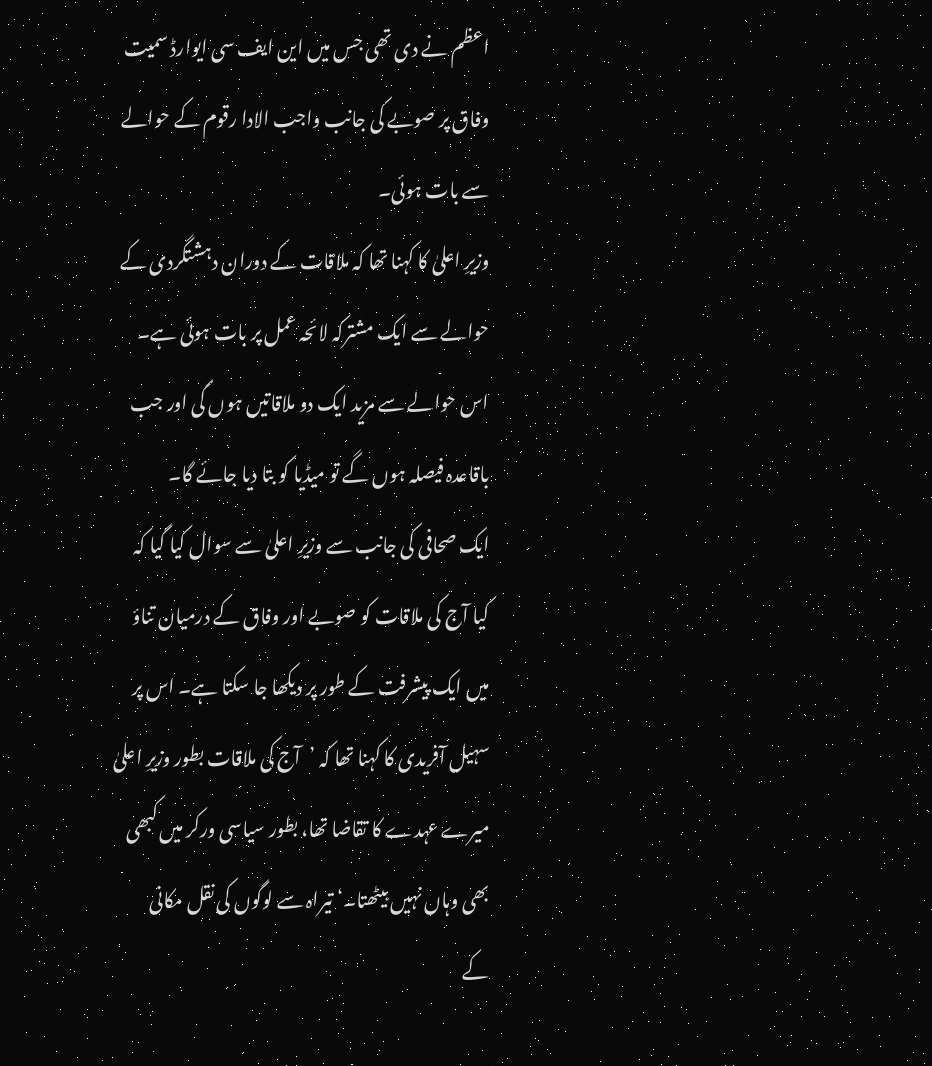اعظم نے دی تھی جس میں این ایف سی ایوارڈ سمیت وفاق پر صوبے کی جانب واجب الادا رقوم کے حوالے سے بات ہوئی۔
وزیرِ اعلیٰ کا کہنا تھا کہ ملاقات کے دوران دہشتگردی کے حوالے سے ایک مشترکہ لائحہ عمل پر بات ہوئی ہے۔ اس حوالے سے مزید ایک دو ملاقاتیں ہوں گی اور جب باقاعدہ فیصلہ ہوں گے تو میڈیا کو بتا دیا جائے گا۔
ایک صحافی کی جانب سے وزیرِ اعلیٰ سے سوال کیا گیا کہ کیا آج کی ملاقات کو صوبے اور وفاق کے درمیان تناؤ میں ایک پیشرفت کے طور پر دیکھا جا سکتا ہے۔ اس پر سہیل آفریدی کا کہنا تھا کہ ’آج کی ملاقات بطور وزیرِ اعلیٰ میرے عہدے کا تقاضا تھا، بطور سیاسی ورکر میں کبھی بھی وہاں نہیں بیٹھتا۔‘ تیراہ سے لوگوں کی نقل مکانی کے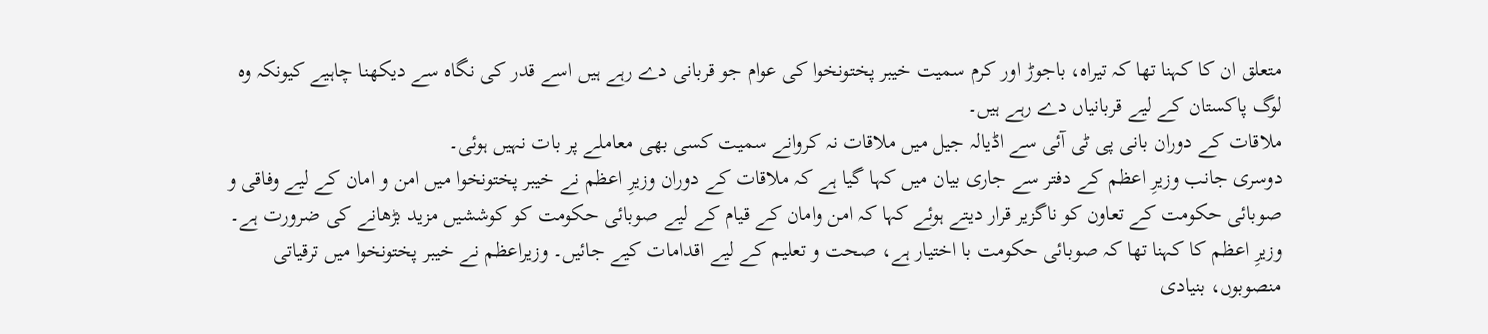متعلق ان کا کہنا تھا کہ تیراہ، باجوڑ اور کرم سمیت خیبر پختونخوا کی عوام جو قربانی دے رہے ہیں اسے قدر کی نگاہ سے دیکھنا چاہیے کیونکہ وہ لوگ پاکستان کے لیے قربانیاں دے رہے ہیں۔
ملاقات کے دوران بانی پی ٹی آئی سے اڈیالہ جیل میں ملاقات نہ کروانے سمیت کسی بھی معاملے پر بات نہیں ہوئی۔
دوسری جانب وزیرِ اعظم کے دفتر سے جاری بیان میں کہا گیا ہے کہ ملاقات کے دوران وزیرِ اعظم نے خیبر پختونخوا میں امن و امان کے لیے وفاقی و صوبائی حکومت کے تعاون کو ناگزیر قرار دیتے ہوئے کہا کہ امن وامان کے قیام کے لیے صوبائی حکومت کو کوششیں مزید بڑھانے کی ضرورت ہے۔
وزیرِ اعظم کا کہنا تھا کہ صوبائی حکومت با اختیار ہے، صحت و تعلیم کے لیے اقدامات کیے جائیں۔ وزیراعظم نے خیبر پختونخوا میں ترقیاتی منصوبوں، بنیادی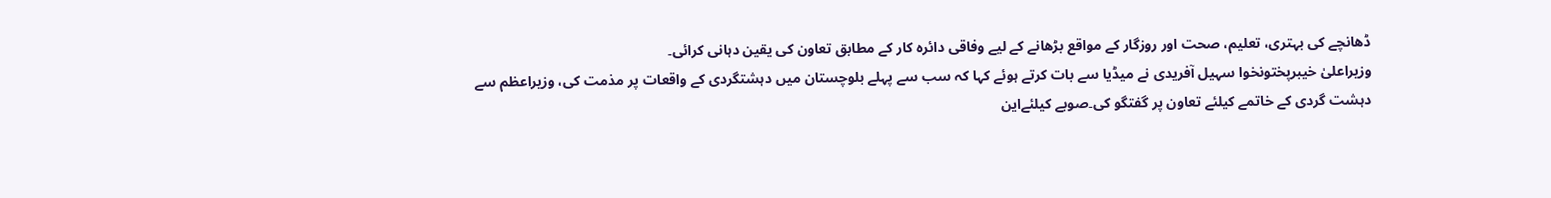ڈھانچے کی بہتری، تعلیم، صحت اور روزگار کے مواقع بڑھانے کے لیے وفاقی دائرہ کار کے مطابق تعاون کی یقین دہانی کرائی۔
وزیراعلیٰ خیبرپختونخوا سہیل آفریدی نے میڈیا سے بات کرتے ہوئے کہا کہ سب سے پہلے بلوچستان میں دہشتگردی کے واقعات پر مذمت کی، وزیراعظم سے دہشت گردی کے خاتمے کیلئے تعاون پر گفتگو کی۔صوبے کیلئےاین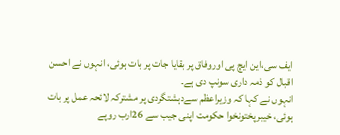ایف سی،این ایچ پی اوروفاق پر بقایا جات پر بات ہوئی، انہوں نے احسن اقبال کو ذمہ داری سونپ دی ہے۔
انہوں نے کہا کہ وزیراعظم سےدہشتگردی پر مشترکہ لائحہ عمل پر بات ہوئی، خیبرپختونخوا حکومت اپنی جیب سے 26ارب روپے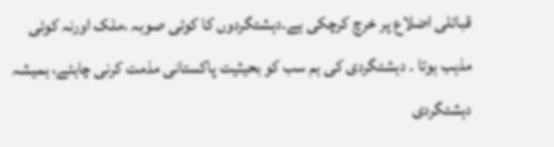قبائلی اضلاع پر خرچ کرچکی ہے۔دہشتگردوں کا کوئی صوبہ ،ملک اورنہ کوئی مذہب ہوتا ۔ دہشتگردی کی ہم سب کو بحیثیت پاکستانی مذمت کرنی چاہئے، ہمیشہ دہشتگردی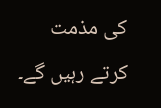کی مذمت کرتے رہیں گے۔